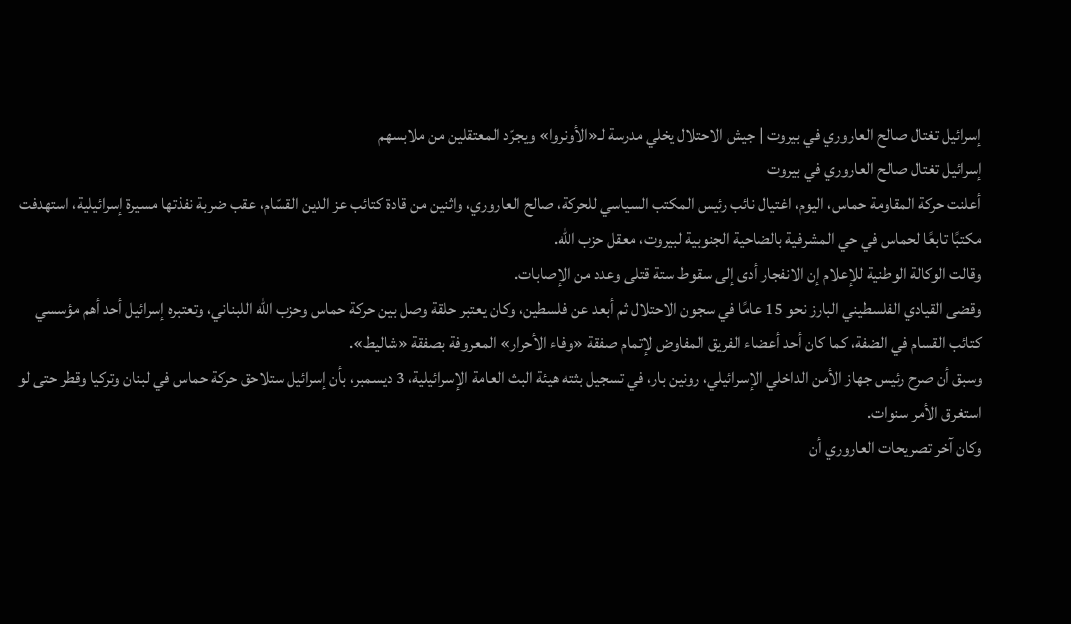إسرائيل تغتال صالح العاروري في بيروت | جيش الاحتلال يخلي مدرسة لـ«الأونروا» ويجرّد المعتقلين من ملابسهم
إسرائيل تغتال صالح العاروري في بيروت
أعلنت حركة المقاومة حماس، اليوم، اغتيال نائب رئيس المكتب السياسي للحركة، صالح العاروري، واثنين من قادة كتائب عز الدين القسّام، عقب ضربة نفذتها مسيرة إسرائيلية، استهدفت مكتبًا تابعًا لحماس في حي المشرفية بالضاحية الجنوبية لبيروت، معقل حزب الله.
وقالت الوكالة الوطنية للإعلام إن الانفجار أدى إلى سقوط ستة قتلى وعدد من الإصابات.
وقضى القيادي الفلسطيني البارز نحو 15 عامًا في سجون الاحتلال ثم أبعد عن فلسطين، وكان يعتبر حلقة وصل بين حركة حماس وحزب الله اللبناني، وتعتبره إسرائيل أحد أهم مؤسسي كتائب القسام في الضفة، كما كان أحد أعضاء الفريق المفاوض لإتمام صفقة «وفاء الأحرار» المعروفة بصفقة «شاليط».
وسبق أن صرح رئيس جهاز الأمن الداخلي الإسرائيلي، رونين بار، في تسجيل بثته هيئة البث العامة الإسرائيلية، 3 ديسمبر، بأن إسرائيل ستلاحق حركة حماس في لبنان وتركيا وقطر حتى لو استغرق الأمر سنوات.
وكان آخر تصريحات العاروري أن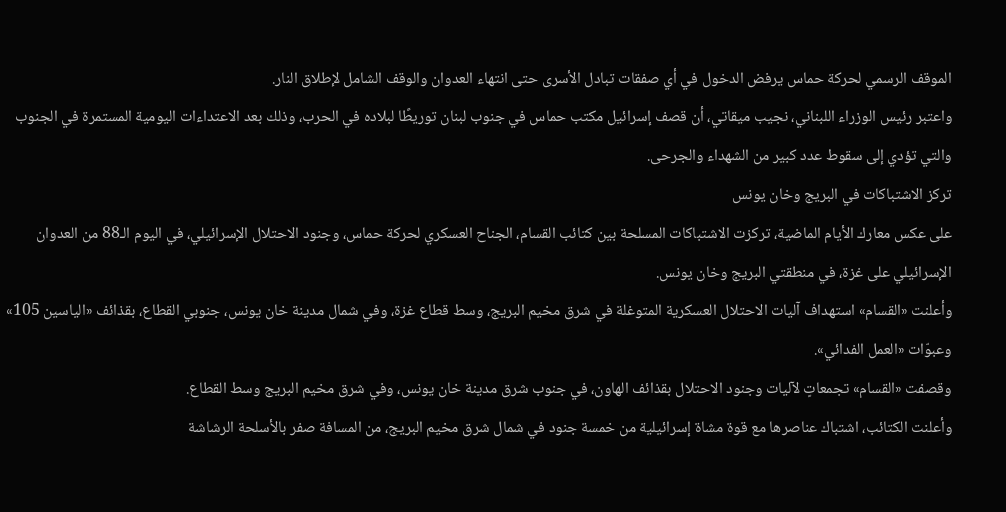الموقف الرسمي لحركة حماس يرفض الدخول في أي صفقات تبادل الأسرى حتى انتهاء العدوان والوقف الشامل لإطلاق النار.
واعتبر رئيس الوزراء اللبناني، نجيب ميقاتي، أن قصف إسرائيل مكتب حماس في جنوب لبنان توريطًا لبلاده في الحرب، وذلك بعد الاعتداءات اليومية المستمرة في الجنوب والتي تؤدي إلى سقوط عدد كبير من الشهداء والجرحى.
تركز الاشتباكات في البريج وخان يونس
على عكس معارك الأيام الماضية، تركزت الاشتباكات المسلحة بين كتائب القسام، الجناح العسكري لحركة حماس، وجنود الاحتلال الإسرائيلي، في اليوم الـ88 من العدوان الإسرائيلي على غزة، في منطقتي البريج وخان يونس.
وأعلنت «القسام» استهداف آليات الاحتلال العسكرية المتوغلة في شرق مخيم البريج، وسط قطاع غزة، وفي شمال مدينة خان يونس، جنوبي القطاع، بقذائف «الياسين 105» وعبوّات «العمل الفدائي».
وقصفت «القسام» تجمعاتٍ لآليات وجنود الاحتلال بقذائف الهاون، في جنوب شرق مدينة خان يونس، وفي شرق مخيم البريج وسط القطاع.
وأعلنت الكتائب، اشتباك عناصرها مع قوة مشاة إسرائيلية من خمسة جنود في شمال شرق مخيم البريج، من المسافة صفر بالأسلحة الرشاشة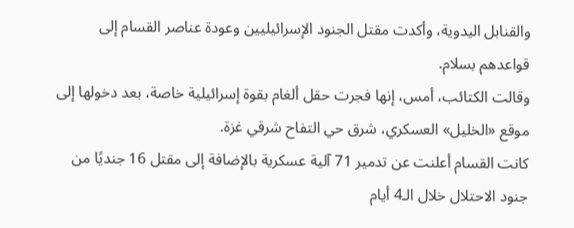والقنابل اليدوية، وأكدت مقتل الجنود الإسرائيليين وعودة عناصر القسام إلى قواعدهم بسلام.
وقالت الكتائب، أمس، إنها فجرت حقل ألغام بقوة إسرائيلية خاصة، بعد دخولها إلى موقع «الخليل» العسكري، شرق حي التفاح شرقي غزة.
كانت القسام أعلنت عن تدمير 71 آلية عسكرية بالإضافة إلى مقتل 16 جنديًا من جنود الاحتلال خلال الـ4 أيام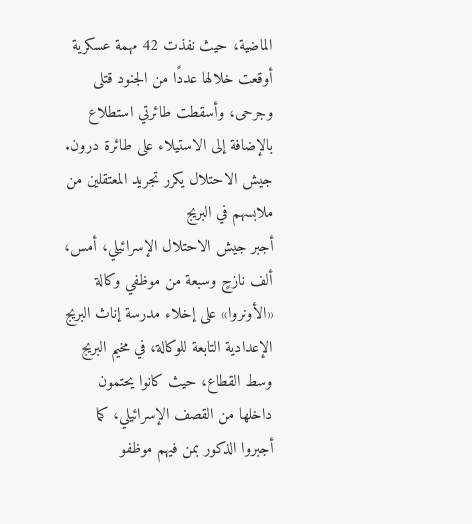الماضية، حيث نفذت 42 مهمة عسكرية أوقعت خلالها عددًا من الجنود قتلى وجرحى، وأسقطت طائرتي استطلاع بالإضافة إلى الاستيلاء على طائرة درون.
جيش الاحتلال يكرر تجريد المعتقلين من ملابسهم في البريج
أجبر جيش الاحتلال الإسرائيلي، أمس، ألف نازحٍ وسبعة من موظفي وكالة «الأونروا» على إخلاء مدرسة إناث البريج الإعدادية التابعة للوكالة، في مخيم البريج وسط القطاع، حيث كانوا يحتمون داخلها من القصف الإسرائيلي، كما أجبروا الذكور بمن فيهم موظفو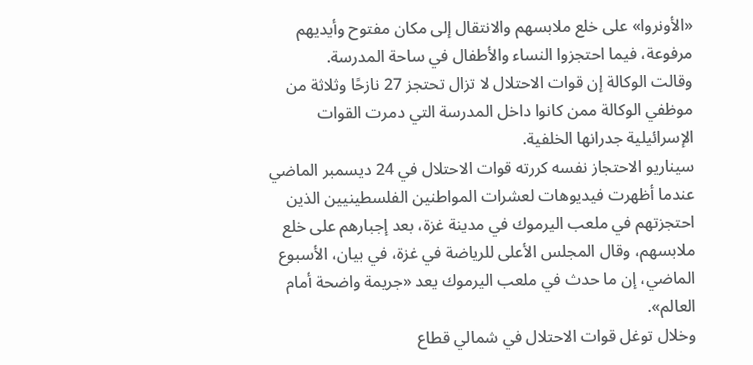«الأونروا» على خلع ملابسهم والانتقال إلى مكان مفتوح وأيديهم مرفوعة، فيما احتجزوا النساء والأطفال في ساحة المدرسة.
وقالت الوكالة إن قوات الاحتلال لا تزال تحتجز 27 نازحًا وثلاثة من موظفي الوكالة ممن كانوا داخل المدرسة التي دمرت القوات الإسرائيلية جدرانها الخلفية.
سيناريو الاحتجاز نفسه كررته قوات الاحتلال في 24 ديسمبر الماضي عندما أظهرت فيديوهات لعشرات المواطنين الفلسطينيين الذين احتجزتهم في ملعب اليرموك في مدينة غزة، بعد إجبارهم على خلع ملابسهم، وقال المجلس الأعلى للرياضة في غزة، في بيان، الأسبوع الماضي، إن ما حدث في ملعب اليرموك يعد «جريمة واضحة أمام العالم».
وخلال توغل قوات الاحتلال في شمالي قطاع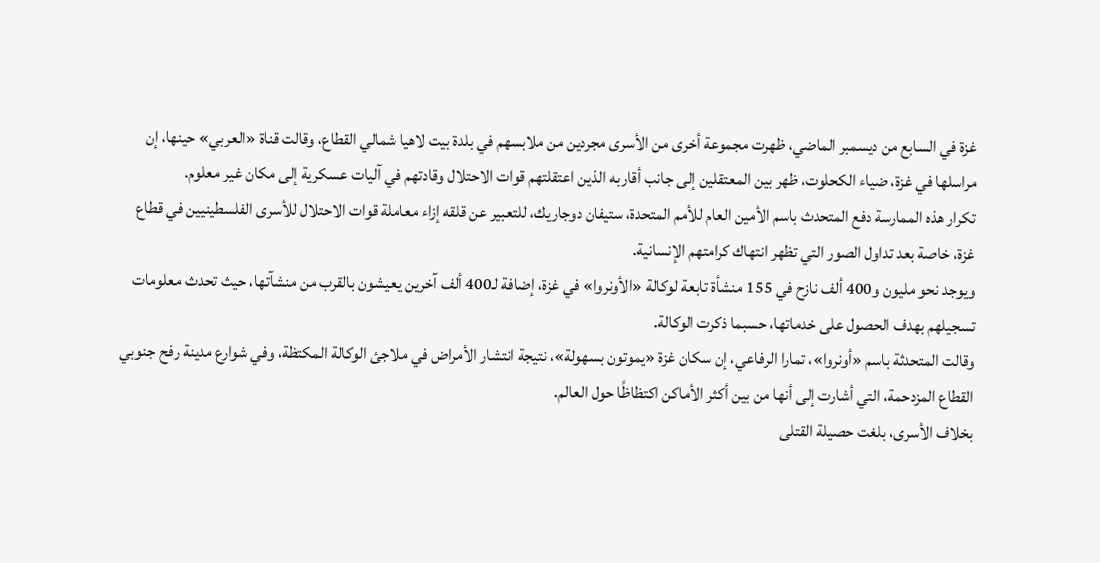غزة في السابع من ديسمبر الماضي، ظهرت مجموعة أخرى من الأسرى مجردين من ملابسهم في بلدة بيت لاهيا شمالي القطاع، وقالت قناة «العربي» حينها، إن مراسلها في غزة، ضياء الكحلوت، ظهر بين المعتقلين إلى جانب أقاربه الذين اعتقلتهم قوات الاحتلال وقادتهم في آليات عسكرية إلى مكان غير معلوم.
تكرار هذه الممارسة دفع المتحدث باسم الأمين العام للأمم المتحدة، ستيفان دوجاريك، للتعبير عن قلقه إزاء معاملة قوات الاحتلال للأسرى الفلسطينيين في قطاع غزة، خاصة بعد تداول الصور التي تظهر انتهاك كرامتهم الإنسانية.
ويوجد نحو مليون و400 ألف نازح في 155 منشأة تابعة لوكالة «الأونروا» في غزة، إضافة لـ400 ألف آخرين يعيشون بالقرب من منشآتها، حيث تحدث معلومات تسجيلهم بهدف الحصول على خدماتها، حسبما ذكرت الوكالة.
وقالت المتحدثة باسم «أونروا»، تمارا الرفاعي، إن سكان غزة «يموتون بسهولة»، نتيجة انتشار الأمراض في ملاجئ الوكالة المكتظة، وفي شوارع مدينة رفح جنوبي القطاع المزدحمة، التي أشارت إلى أنها من بين أكثر الأماكن اكتظاظًا حول العالم.
بخلاف الأسرى، بلغت حصيلة القتلى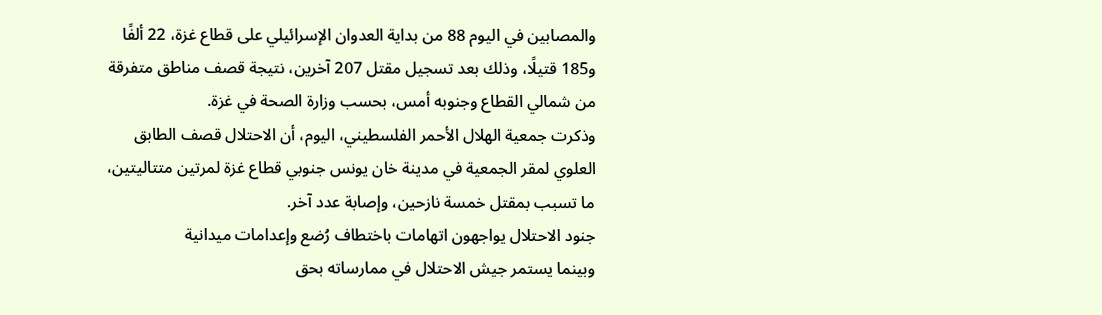والمصابين في اليوم 88 من بداية العدوان الإسرائيلي على قطاع غزة، 22 ألفًا و185 قتيلًا، وذلك بعد تسجيل مقتل 207 آخرين، نتيجة قصف مناطق متفرقة من شمالي القطاع وجنوبه أمس، بحسب وزارة الصحة في غزة.
وذكرت جمعية الهلال الأحمر الفلسطيني، اليوم، أن الاحتلال قصف الطابق العلوي لمقر الجمعية في مدينة خان يونس جنوبي قطاع غزة لمرتين متتاليتين، ما تسبب بمقتل خمسة نازحين، وإصابة عدد آخر.
جنود الاحتلال يواجهون اتهامات باختطاف رُضع وإعدامات ميدانية
وبينما يستمر جيش الاحتلال في ممارساته بحق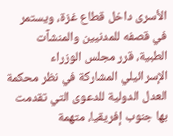الأسرى داخل قطاع غزة، ويستمر في قصفه للمدنيين والمنشآت الطبية، قرر مجلس الوزراء الإسرائيلي المشاركة في نظر محكمة العدل الدولية للدعوى التي تقدمت بها جنوب إفريقيا، متهمة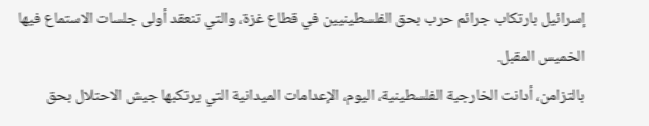إسرائيل بارتكاب جرائم حرب بحق الفلسطينيين في قطاع غزة، والتي تنعقد أولى جلسات الاستماع فيها الخميس المقبل.
بالتزامن، أدانت الخارجية الفلسطينية، اليوم، الإعدامات الميدانية التي يرتكبها جيش الاحتلال بحق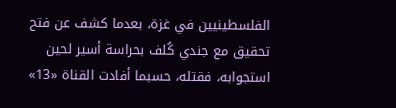الفلسطينيين في غزة، بعدما كشف عن فتح تحقيق مع جندي كُلف بحراسة أسير لحين استجوابه، فقتله، حسبما أفادت القناة «13»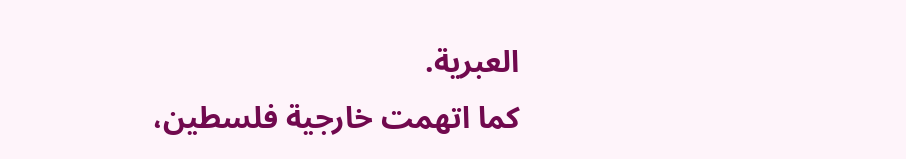العبرية.
كما اتهمت خارجية فلسطين،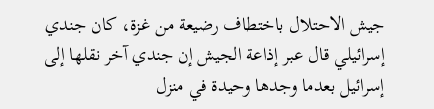جيش الاحتلال باختطاف رضيعة من غزة، كان جندي إسرائيلي قال عبر إذاعة الجيش إن جندي آخر نقلها إلى إسرائيل بعدما وجدها وحيدة في منزل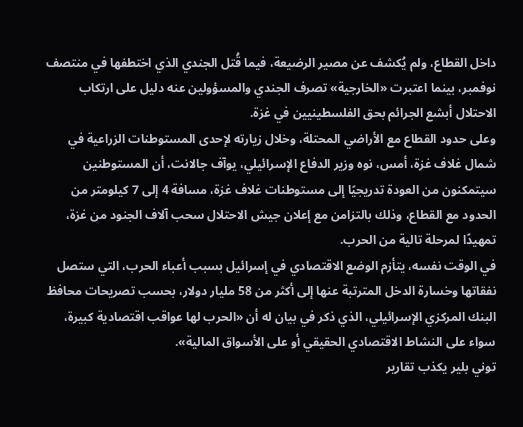داخل القطاع، ولم يُكشف عن مصير الرضيعة، فيما قُتل الجندي الذي اختطفها في منتصف نوفمبر، بينما اعتبرت «الخارجية» تصرف الجندي والمسؤولين عنه دليل على ارتكاب الاحتلال أبشع الجرائم بحق الفلسطينيين في غزة.
وعلى حدود القطاع مع الأراضي المحتلة، وخلال زيارته لإحدى المستوطنات الزراعية في شمال غلاف غزة، أمس، نوه وزير الدفاع الإسرائيلي، يوآف جالانت، أن المستوطنين سيتمكنون من العودة تدريجيًا إلى مستوطنات غلاف غزة، مسافة 4 إلى 7 كيلومتر من الحدود مع القطاع، وذلك بالتزامن مع إعلان جيش الاحتلال سحب آلاف الجنود من غزة، تمهيدًا لمرحلة تالية من الحرب.
في الوقت نفسه، يتأزم الوضع الاقتصادي في إسرائيل بسبب أعباء الحرب، التي ستصل نفقاتها وخسارة الدخل المترتبة عنها إلى أكثر من 58 مليار دولار، بحسب تصريحات محافظ البنك المركزي الإسرائيلي، الذي ذكر في بيان له أن «الحرب لها عواقب اقتصادية كبيرة، سواء على النشاط الاقتصادي الحقيقي أو على الأسواق المالية».
توني بلير يكذب تقارير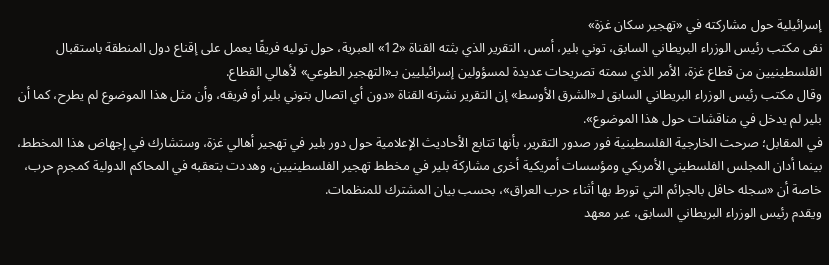إسرائيلية حول مشاركته في «تهجير سكان غزة»
نفى مكتب رئيس الوزراء البريطاني السابق، توني بلير، أمس، التقرير الذي بثته القناة «12» العبرية، حول توليه فريقًا يعمل على إقناع دول المنطقة باستقبال الفلسطينيين من قطاع غزة، الأمر الذي سمته تصريحات عديدة لمسؤولين إسرائيليين بـ«التهجير الطوعي» لأهالي القطاع.
وقال مكتب رئيس الوزراء البريطاني السابق لـ«الشرق الأوسط» إن التقرير نشرته القناة «دون أي اتصال بتوني بلير أو فريقه، وأن مثل هذا الموضوع لم يطرح، كما أن بلير لم يدخل في مناقشات حول هذا الموضوع».
في المقابل؛ صرحت الخارجية الفلسطينية فور صدور التقرير، بأنها تتابع الأحاديث الإعلامية حول دور بلير في تهجير أهالي غزة، وستشارك في إجهاض هذا المخطط، بينما أدان المجلس الفلسطيني الأمريكي ومؤسسات أمريكية أخرى مشاركة بلير في مخطط تهجير الفلسطينيين، وهددت بتعقبه في المحاكم الدولية كمجرم حرب، خاصة أن «سجله حافل بالجرائم التي تورط بها أثناء حرب العراق»، بحسب بيان المشترك للمنظمات.
ويقدم رئيس الوزراء البريطاني السابق، عبر معهد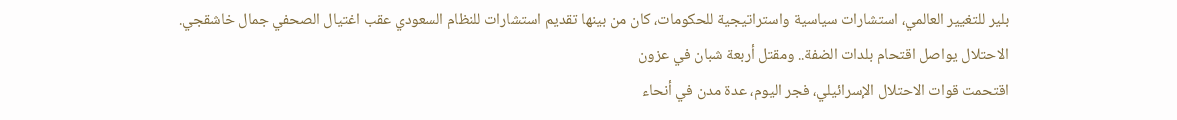بلير للتغيير العالمي، استشارات سياسية واستراتيجية للحكومات، كان من بينها تقديم استشارات للنظام السعودي عقب اغتيال الصحفي جمال خاشقجي.
الاحتلال يواصل اقتحام بلدات الضفة.. ومقتل أربعة شبان في عزون
اقتحمت قوات الاحتلال الإسرائيلي، فجر اليوم، عدة مدن في أنحاء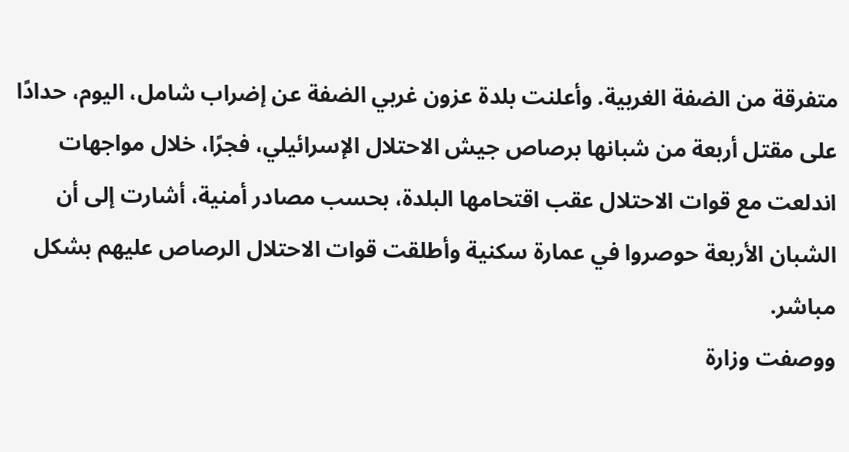متفرقة من الضفة الغربية. وأعلنت بلدة عزون غربي الضفة عن إضراب شامل، اليوم، حدادًا على مقتل أربعة من شبانها برصاص جيش الاحتلال الإسرائيلي، فجرًا، خلال مواجهات اندلعت مع قوات الاحتلال عقب اقتحامها البلدة، بحسب مصادر أمنية، أشارت إلى أن الشبان الأربعة حوصروا في عمارة سكنية وأطلقت قوات الاحتلال الرصاص عليهم بشكل مباشر.
ووصفت وزارة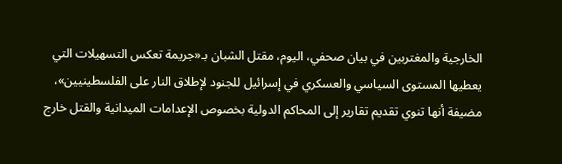الخارجية والمغتربين في بيان صحفي، اليوم، مقتل الشبان بـ«جريمة تعكس التسهيلات التي يعطيها المستوى السياسي والعسكري في إسرائيل للجنود لإطلاق النار على الفلسطينيين»، مضيفة أنها تنوي تقديم تقارير إلى المحاكم الدولية بخصوص الإعدامات الميدانية والقتل خارج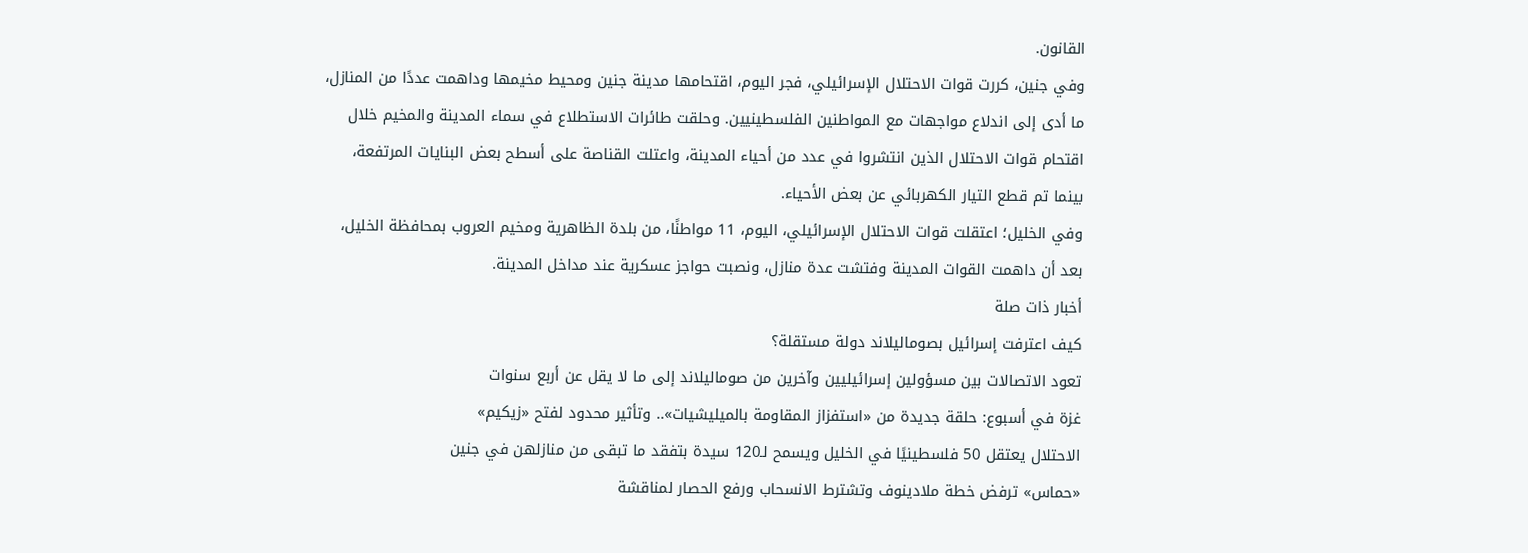القانون.
وفي جنين، كررت قوات الاحتلال الإسرائيلي، فجر اليوم، اقتحامها مدينة جنين ومحيط مخيمها وداهمت عددًا من المنازل، ما أدى إلى اندلاع مواجهات مع المواطنين الفلسطينيين. وحلقت طائرات الاستطلاع في سماء المدينة والمخيم خلال اقتحام قوات الاحتلال الذين انتشروا في عدد من أحياء المدينة، واعتلت القناصة على أسطح بعض البنايات المرتفعة، بينما تم قطع التيار الكهربائي عن بعض الأحياء.
وفي الخليل؛ اعتقلت قوات الاحتلال الإسرائيلي، اليوم، 11 مواطنًا، من بلدة الظاهرية ومخيم العروب بمحافظة الخليل، بعد أن داهمت القوات المدينة وفتشت عدة منازل، ونصبت حواجز عسكرية عند مداخل المدينة.
أخبار ذات صلة
كيف اعترفت إسرائيل بصوماليلاند دولة مستقلة؟
تعود الاتصالات بين مسؤولين إسرائيليين وآخرين من صوماليلاند إلى ما لا يقل عن أربع سنوات
غزة في أسبوع: حلقة جديدة من «استفزاز المقاومة بالميليشيات».. وتأثير محدود لفتح «زيكيم»
الاحتلال يعتقل 50 فلسطينيًا في الخليل ويسمح لـ120 سيدة بتفقد ما تبقى من منازلهن في جنين
«حماس» ترفض خطة ملادينوف وتشترط الانسحاب ورفع الحصار لمناقشة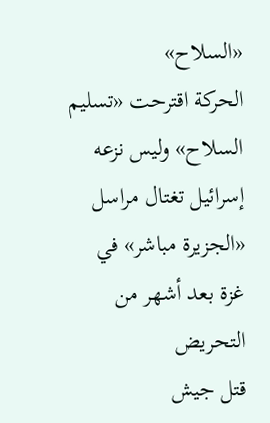«السلاح»
الحركة اقترحت «تسليم السلاح» وليس نزعه
إسرائيل تغتال مراسل «الجزيرة مباشر» في غزة بعد أشهر من التحريض
قتل جيش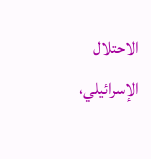الاحتلال الإسرائيلي،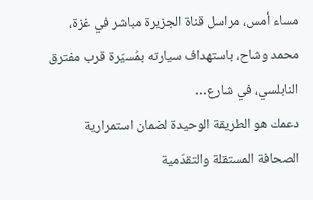مساء أمس، مراسل قناة الجزيرة مباشر في غزة، محمد وشاح، باستهداف سيارته بمُسيّرة قرب مفترق النابلسي، في شارع…
دعمك هو الطريقة الوحيدة لضمان استمرارية الصحافة المستقلة والتقدّمية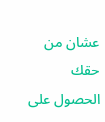عشان من حقك الحصول على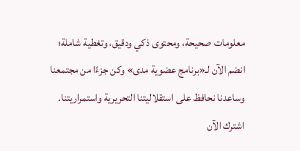معلومات صحيحة، ومحتوى ذكي ودقيق، وتغطية شاملة؛ انضم الآن لـ«برنامج عضوية مدى» وكن جزءًا من مجتمعنا وساعدنا نحافظ على استقلاليتنا التحريرية واستمراريتنا.
اشترك الآن